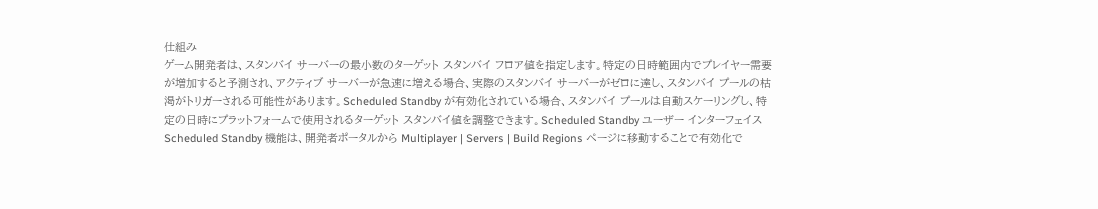仕組み
ゲーム開発者は、スタンバイ サーバーの最小数のターゲット スタンバイ フロア値を指定します。特定の日時範囲内でプレイヤー需要が増加すると予測され、アクティブ サーバーが急速に増える場合、実際のスタンバイ サーバーがゼロに達し、スタンバイ プールの枯渇がトリガーされる可能性があります。Scheduled Standby が有効化されている場合、スタンバイ プールは自動スケーリングし、特定の日時にプラットフォームで使用されるターゲット スタンバイ値を調整できます。Scheduled Standby ユーザー インターフェイス
Scheduled Standby 機能は、開発者ポータルから Multiplayer | Servers | Build Regions ページに移動することで有効化で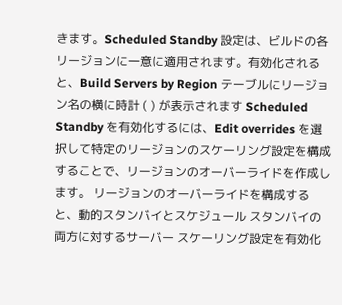きます。Scheduled Standby 設定は、ビルドの各リージョンに一意に適用されます。有効化されると、Build Servers by Region テーブルにリージョン名の横に時計 ( ) が表示されます Scheduled Standby を有効化するには、Edit overrides を選択して特定のリージョンのスケーリング設定を構成することで、リージョンのオーバーライドを作成します。 リージョンのオーバーライドを構成すると、動的スタンバイとスケジュール スタンバイの両方に対するサーバー スケーリング設定を有効化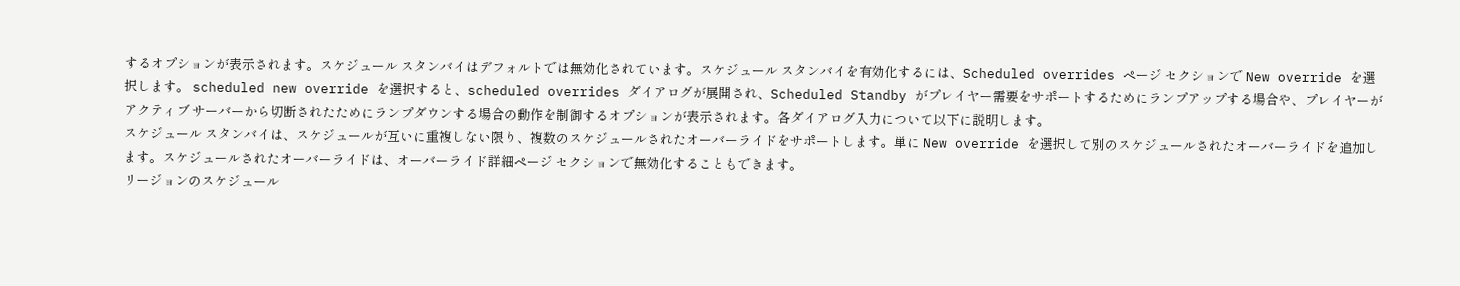するオプションが表示されます。スケジュール スタンバイはデフォルトでは無効化されています。スケジュール スタンバイを有効化するには、Scheduled overrides ページ セクションで New override を選択します。 scheduled new override を選択すると、scheduled overrides ダイアログが展開され、Scheduled Standby がプレイヤー需要をサポートするためにランプアップする場合や、プレイヤーがアクティブ サーバーから切断されたためにランプダウンする場合の動作を制御するオプションが表示されます。各ダイアログ入力について以下に説明します。
スケジュール スタンバイは、スケジュールが互いに重複しない限り、複数のスケジュールされたオーバーライドをサポートします。単に New override を選択して別のスケジュールされたオーバーライドを追加します。スケジュールされたオーバーライドは、オーバーライド詳細ページ セクションで無効化することもできます。
リージョンのスケジュール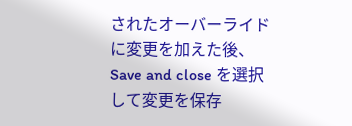されたオーバーライドに変更を加えた後、Save and close を選択して変更を保存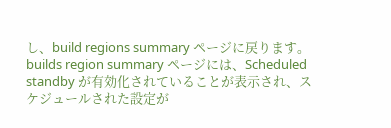し、build regions summary ページに戻ります。builds region summary ページには、Scheduled standby が有効化されていることが表示され、スケジュールされた設定が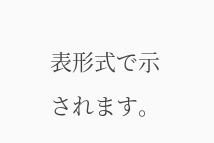表形式で示されます。